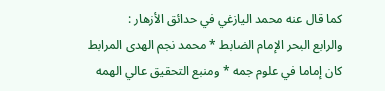كما قال عنه محمد اليازغي في حدائق الأزهار :
والرابع البحر الإمام الضابط * محمد نجم الهدى المرابط
كان إماما في علوم جمه * ومنبع التحقيق عالي الهمه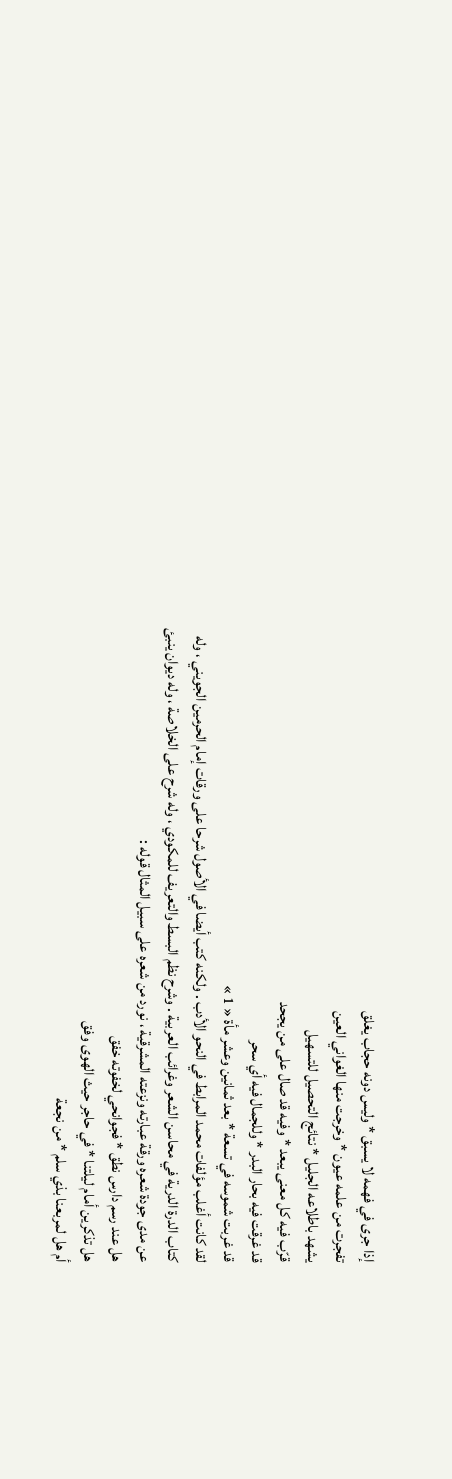إذا جرى في فهمه لا يسبق * وليس دونه حجاب يغلق
تفجرت من علمه عيون * وخرجت منها الغواني العين
يشهد باطلاعه الجليل * نتائج التحصيل للتسهيل
قرّب فيه كل معنى يبعد * وفيه قد صال على من يجحد
قد غرقت فيه بحار البدر * وللجمال فيه أي سحر
قد غربت شموسه في تسعة * بعد ثمانين وعشر مأة « 1 »
لقد كانت أغلب مؤلفات محمد المرابط في النحو الأدب . ولكنه كتب أيضا في الأصول شرحا على ورقات إمام الحرمين الجويني ، وله كتاب الدرة الدرية في محاسن الشعر وغرائب العربية . وشرح نظم البسط والتعريف للمكودي ، وله شرح على الخلاصة ، وله ديوان ينبئ عن مدى جودة شعره ورقة عبارته ونزعته المشرقية ، نورد من شعره على سبيل المثال قوله :
هل عند رسم دارس نطق * فجوانحي لخفوته خفق
هل تذكرين أمام ليلتنا * في حاجر حيث الهوى وفق
أم هل لمربعنا بذي سلم * من نجعة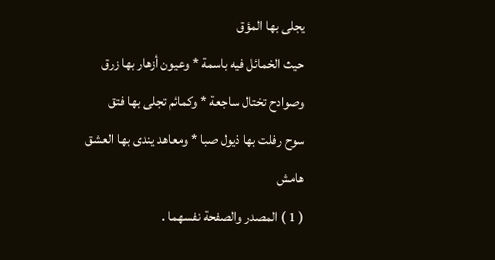يجلى بها المؤق
حيث الخمائل فيه باسمة * وعيون أزهار بها زرق
وصوادح تختال ساجعة * وكمائم تجلى بها فتق
سوح رفلت بها ذيول صبا * ومعاهد يندى بها العشق
هامش
( 1 ) المصدر والصفحة نفسهما .